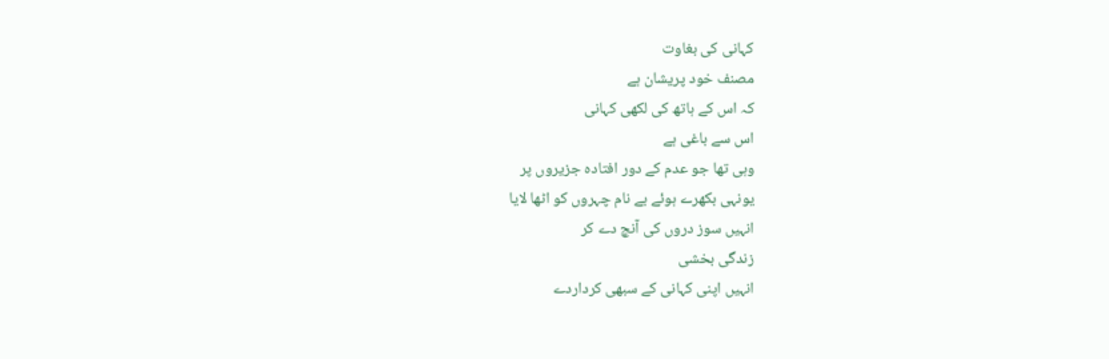کہانی کی بغاوت
مصنف خود پریشان ہے
کہ اس کے ہاتھ کی لکھی کہانی
اس سے باغی ہے
وہی تھا جو عدم کے دور افتادہ جزیروں پر
یونہی بکھرے ہوئے بے نام چہروں کو اٹھا لایا
انہیں سوز دروں کی آنچ دے کر
زندگی بخشی
انہیں اپنی کہانی کے سبھی کرداردے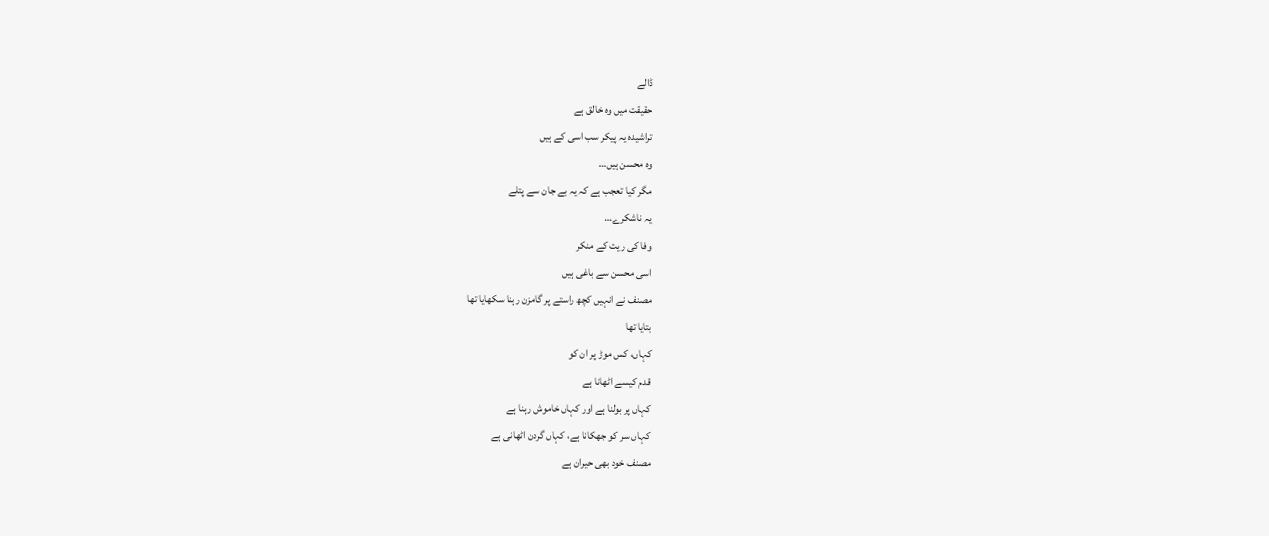ڈالے
حقیقت میں وہ خالق ہے
تراشیدہ یہ پیکر سب اسی کے ہیں
وہ محسن ہیں…
مگر کیا تعجب ہے کہ یہ بے جان سے پتلے
یہ ناشکرے…
وفا کی ریت کے منکر
اسی محسن سے باغی ہیں
مصنف نے انہیں کچھ راستے پر گامزن رہنا سکھایا تھا
بتایا تھا
کہاں، کس موڑ پر ان کو
قدم کیسے اٹھانا ہے
کہاں پر بولنا ہے اور کہاں خاموش رہنا ہے
کہاں سر کو جھکانا ہے، کہاں گردن اٹھانی ہے
مصنف خود بھی حیران ہے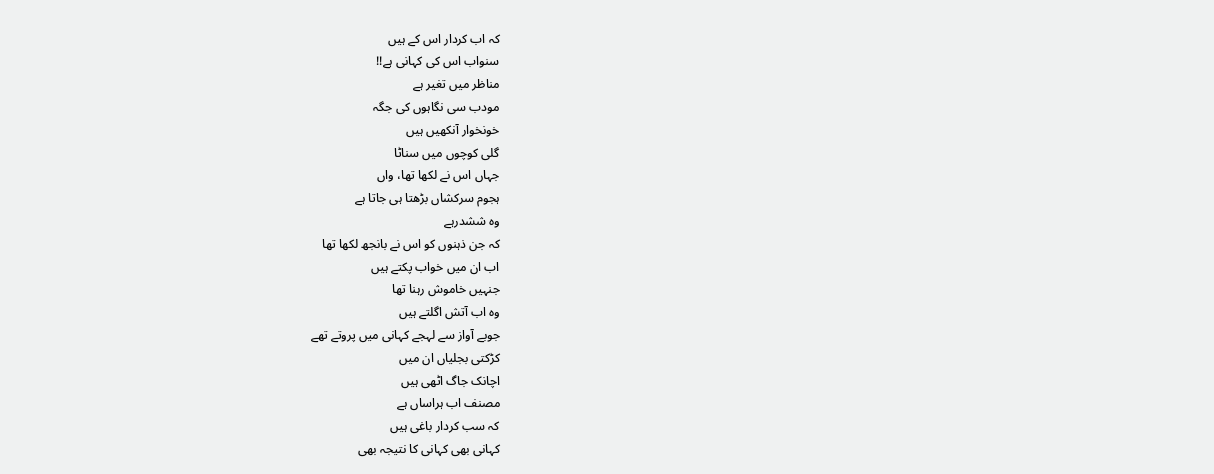کہ اب کردار اس کے ہیں
سنواب اس کی کہانی ہے!!
مناظر میں تغیر ہے
مودب سی نگاہوں کی جگہ
خونخوار آنکھیں ہیں
گلی کوچوں میں سناٹا
جہاں اس نے لکھا تھا، واں
ہجوم سرکشاں بڑھتا ہی جاتا ہے
وہ ششدرہے
کہ جن ذہنوں کو اس نے بانجھ لکھا تھا
اب ان میں خواب پکتے ہیں
جنہیں خاموش رہنا تھا
وہ اب آتش اگلتے ہیں
جوبے آواز سے لہجے کہانی میں پروتے تھے
کڑکتی بجلیاں ان میں
اچانک جاگ اٹھی ہیں
مصنف اب ہراساں ہے
کہ سب کردار باغی ہیں
کہانی بھی کہانی کا نتیجہ بھی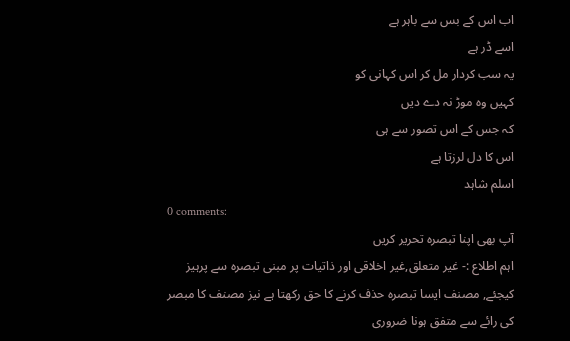اب اس کے بس سے باہر ہے
اسے ڈر ہے
یہ سب کردار مل کر اس کہانی کو
کہیں وہ موڑ نہ دے دیں
کہ جس کے اس تصور سے ہی
اس کا دل لرزتا ہے
اسلم شاہد
0 comments:
آپ بھی اپنا تبصرہ تحریر کریں
اہم اطلاع :- غیر متعلق,غیر اخلاقی اور ذاتیات پر مبنی تبصرہ سے پرہیز کیجئے, مصنف ایسا تبصرہ حذف کرنے کا حق رکھتا ہے نیز مصنف کا مبصر کی رائے سے متفق ہونا ضروری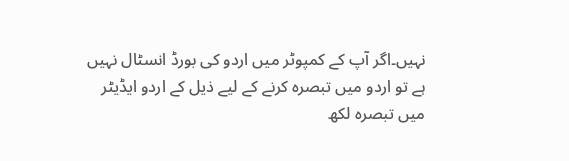نہیں۔اگر آپ کے کمپوٹر میں اردو کی بورڈ انسٹال نہیں ہے تو اردو میں تبصرہ کرنے کے لیے ذیل کے اردو ایڈیٹر میں تبصرہ لکھ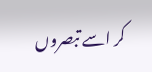کر اسے تبصروں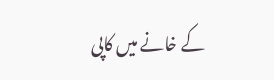کے خانے میں کاپی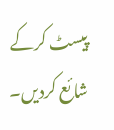پیسٹ کرکے شائع کردیں۔